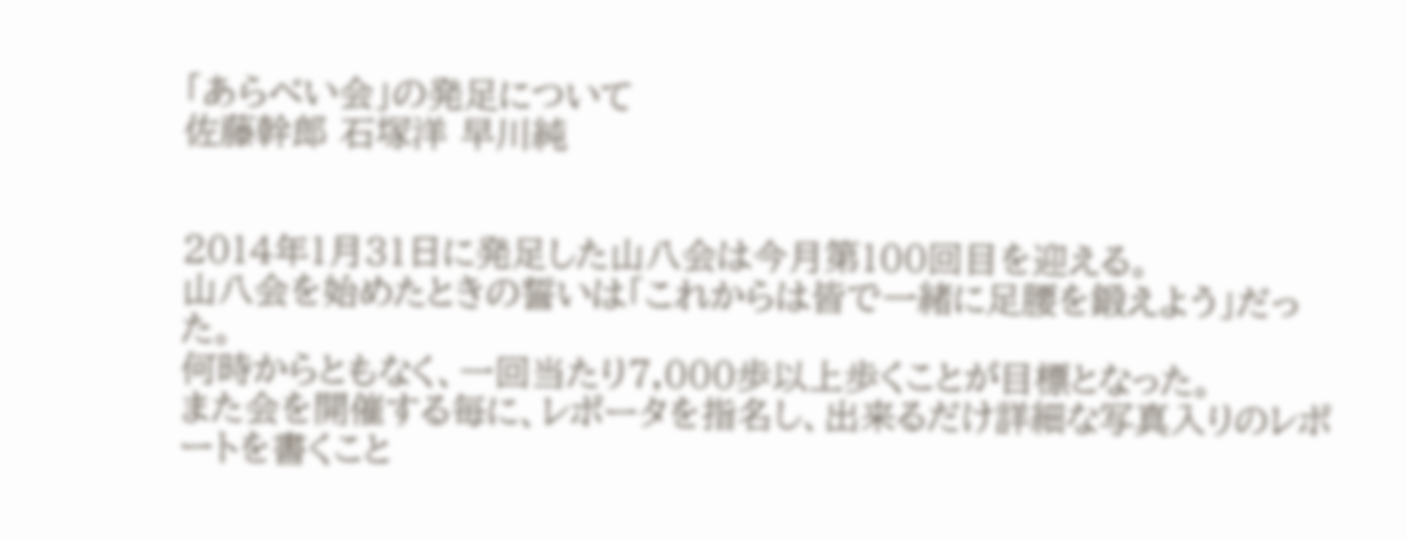「あらべい会」の発足について
佐藤幹郎 石塚洋 早川純


2014年1月31日に発足した山八会は今月第100回目を迎える。
山八会を始めたときの誓いは「これからは皆で一緒に足腰を鍛えよう」だった。
何時からともなく、一回当たり7,000歩以上歩くことが目標となった。
また会を開催する毎に、レポータを指名し、出来るだけ詳細な写真入りのレポートを書くこと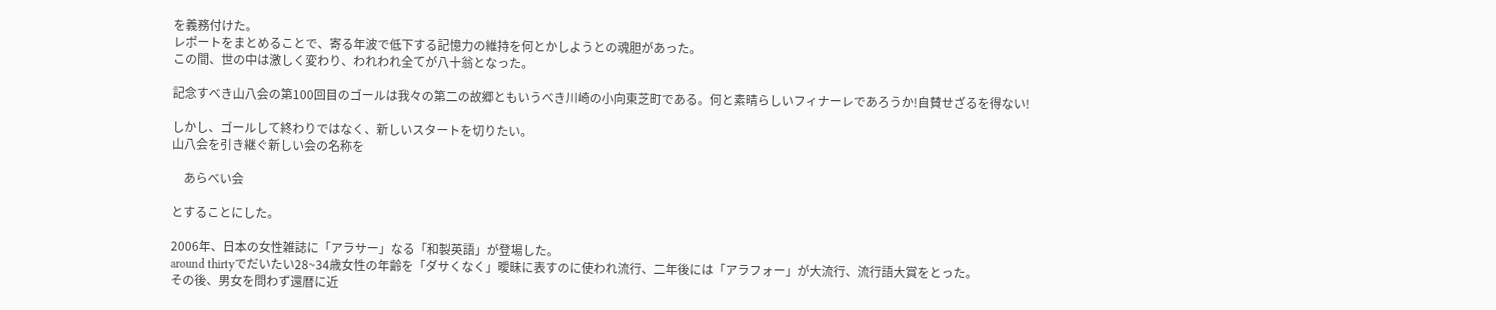を義務付けた。
レポートをまとめることで、寄る年波で低下する記憶力の維持を何とかしようとの魂胆があった。
この間、世の中は激しく変わり、われわれ全てが八十翁となった。

記念すべき山八会の第100回目のゴールは我々の第二の故郷ともいうべき川崎の小向東芝町である。何と素晴らしいフィナーレであろうか!自賛せざるを得ない!

しかし、ゴールして終わりではなく、新しいスタートを切りたい。
山八会を引き継ぐ新しい会の名称を

    あらべい会

とすることにした。

2006年、日本の女性雑誌に「アラサー」なる「和製英語」が登場した。
around thirtyでだいたい28~34歳女性の年齢を「ダサくなく」曖昧に表すのに使われ流行、二年後には「アラフォー」が大流行、流行語大賞をとった。
その後、男女を問わず還暦に近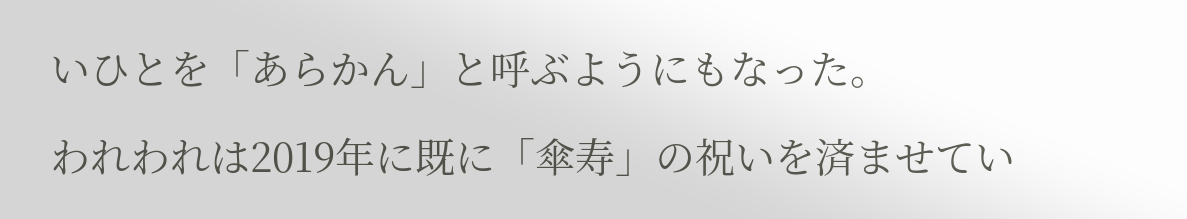いひとを「あらかん」と呼ぶようにもなった。

われわれは2019年に既に「傘寿」の祝いを済ませてい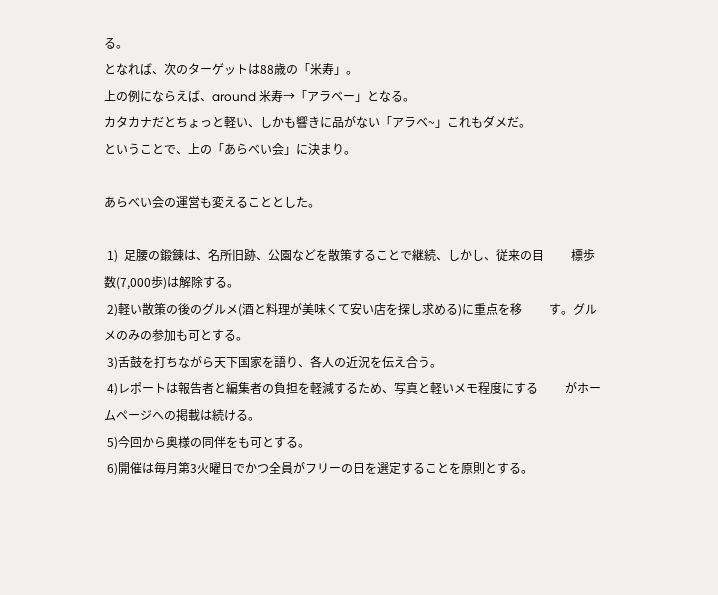る。
となれば、次のターゲットは88歳の「米寿」。
上の例にならえば、around 米寿→「アラベー」となる。
カタカナだとちょっと軽い、しかも響きに品がない「アラベ~」これもダメだ。
ということで、上の「あらべい会」に決まり。

あらべい会の運営も変えることとした。

 1)  足腰の鍛錬は、名所旧跡、公園などを散策することで継続、しかし、従来の目         標歩数(7,000歩)は解除する。
 2)軽い散策の後のグルメ(酒と料理が美味くて安い店を探し求める)に重点を移         す。グルメのみの参加も可とする。
 3)舌鼓を打ちながら天下国家を語り、各人の近況を伝え合う。
 4)レポートは報告者と編集者の負担を軽減するため、写真と軽いメモ程度にする         がホームページへの掲載は続ける。
 5)今回から奥様の同伴をも可とする。
 6)開催は毎月第3火曜日でかつ全員がフリーの日を選定することを原則とする。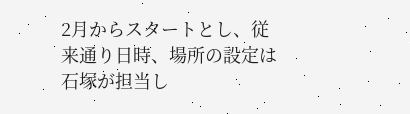2月からスタートとし、従来通り日時、場所の設定は石塚が担当し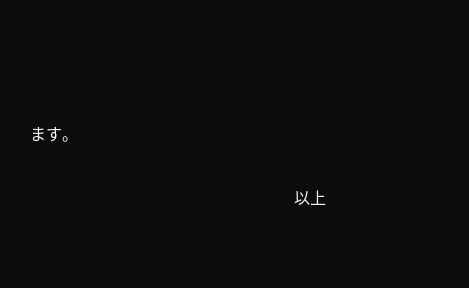ます。

                                                                  以上